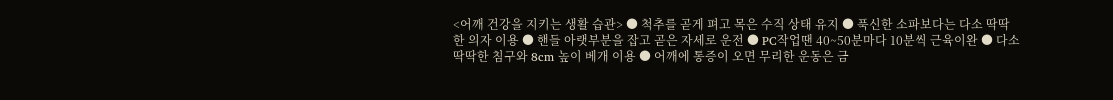<어깨 건강을 지키는 생활 습관> ● 척추를 곧게 펴고 목은 수직 상태 유지 ● 푹신한 소파보다는 다소 딱딱한 의자 이용 ● 핸들 아랫부분을 잡고 곧은 자세로 운전 ● PC작업땐 40~50분마다 10분씩 근육이완 ● 다소 딱딱한 침구와 8cm 높이 베개 이용 ● 어깨에 통증이 오면 무리한 운동은 금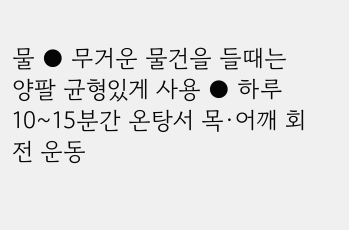물 ● 무거운 물건을 들때는 양팔 균형있게 사용 ● 하루 10~15분간 온탕서 목·어깨 회전 운동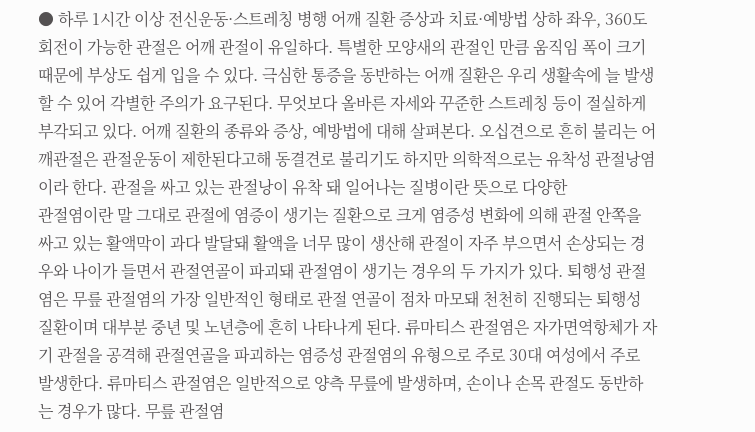● 하루 1시간 이상 전신운동·스트레칭 병행 어깨 질환 증상과 치료·예방법 상하 좌우, 360도 회전이 가능한 관절은 어깨 관절이 유일하다. 특별한 모양새의 관절인 만큼 움직임 폭이 크기 때문에 부상도 쉽게 입을 수 있다. 극심한 통증을 동반하는 어깨 질환은 우리 생활속에 늘 발생할 수 있어 각별한 주의가 요구된다. 무엇보다 올바른 자세와 꾸준한 스트레칭 등이 절실하게 부각되고 있다. 어깨 질환의 종류와 증상, 예방법에 대해 살펴본다. 오십견으로 흔히 불리는 어깨관절은 관절운동이 제한된다고해 동결견로 불리기도 하지만 의학적으로는 유착성 관절낭염이라 한다. 관절을 싸고 있는 관절낭이 유착 돼 일어나는 질병이란 뜻으로 다양한
관절염이란 말 그대로 관절에 염증이 생기는 질환으로 크게 염증성 변화에 의해 관절 안쪽을 싸고 있는 활액막이 과다 발달돼 활액을 너무 많이 생산해 관절이 자주 부으면서 손상되는 경우와 나이가 들면서 관절연골이 파괴돼 관절염이 생기는 경우의 두 가지가 있다. 퇴행성 관절염은 무릎 관절염의 가장 일반적인 형태로 관절 연골이 점차 마모돼 천천히 진행되는 퇴행성 질환이며 대부분 중년 및 노년층에 흔히 나타나게 된다. 류마티스 관절염은 자가면역항체가 자기 관절을 공격해 관절연골을 파괴하는 염증성 관절염의 유형으로 주로 30대 여성에서 주로 발생한다. 류마티스 관절염은 일반적으로 양측 무릎에 발생하며, 손이나 손목 관절도 동반하는 경우가 많다. 무릎 관절염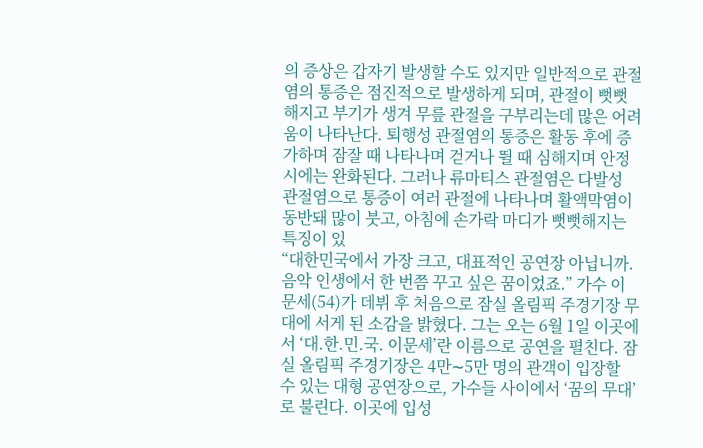의 증상은 갑자기 발생할 수도 있지만 일반적으로 관절염의 통증은 점진적으로 발생하게 되며, 관절이 뻣뻣해지고 부기가 생겨 무릎 관절을 구부리는데 많은 어려움이 나타난다. 퇴행성 관절염의 통증은 활동 후에 증가하며 잠잘 때 나타나며 걷거나 뛸 때 심해지며 안정 시에는 완화된다. 그러나 류마티스 관절염은 다발성 관절염으로 통증이 여러 관절에 나타나며 활액막염이 동반돼 많이 붓고, 아침에 손가락 마디가 뻣뻣해지는 특징이 있
“대한민국에서 가장 크고, 대표적인 공연장 아닙니까. 음악 인생에서 한 번쯤 꾸고 싶은 꿈이었죠.” 가수 이문세(54)가 데뷔 후 처음으로 잠실 올림픽 주경기장 무대에 서게 된 소감을 밝혔다. 그는 오는 6월 1일 이곳에서 ‘대.한.민.국. 이문세’란 이름으로 공연을 펼친다. 잠실 올림픽 주경기장은 4만∼5만 명의 관객이 입장할 수 있는 대형 공연장으로, 가수들 사이에서 ‘꿈의 무대’로 불린다. 이곳에 입성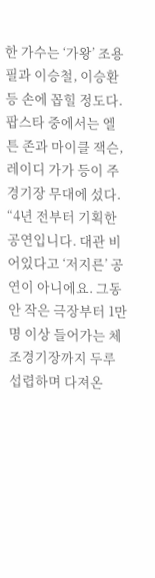한 가수는 ‘가왕’ 조용필과 이승철, 이승환 등 손에 꼽힐 정도다. 팝스타 중에서는 엘튼 존과 마이클 잭슨, 레이디 가가 등이 주경기장 무대에 섰다. “4년 전부터 기획한 공연입니다. 대관 비어있다고 ‘저지른’ 공연이 아니에요. 그동안 작은 극장부터 1만명 이상 들어가는 체조경기장까지 두루 섭렵하며 다져온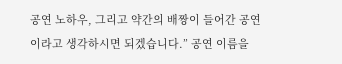공연 노하우, 그리고 약간의 배짱이 들어간 공연이라고 생각하시면 되겠습니다.” 공연 이름을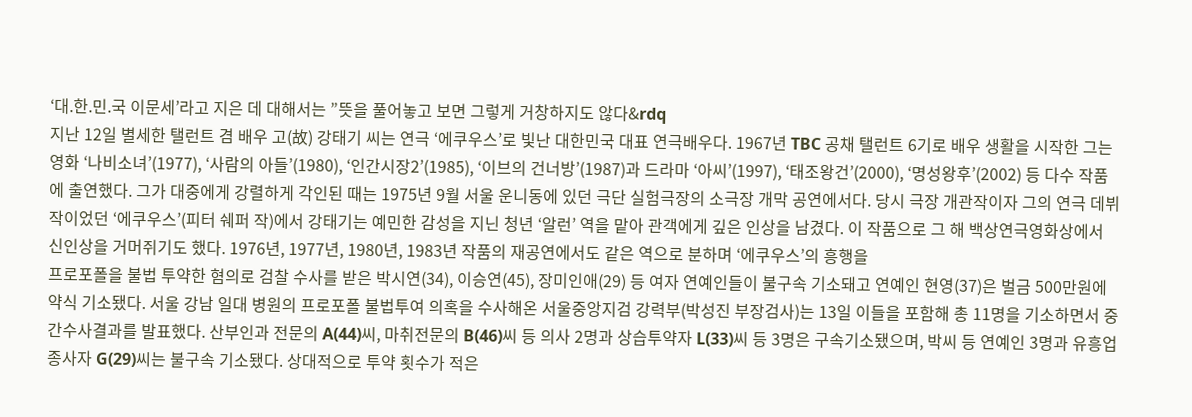‘대.한.민.국 이문세’라고 지은 데 대해서는 ”뜻을 풀어놓고 보면 그렇게 거창하지도 않다&rdq
지난 12일 별세한 탤런트 겸 배우 고(故) 강태기 씨는 연극 ‘에쿠우스’로 빛난 대한민국 대표 연극배우다. 1967년 TBC 공채 탤런트 6기로 배우 생활을 시작한 그는 영화 ‘나비소녀’(1977), ‘사람의 아들’(1980), ‘인간시장2’(1985), ‘이브의 건너방’(1987)과 드라마 ‘아씨’(1997), ‘태조왕건’(2000), ‘명성왕후’(2002) 등 다수 작품에 출연했다. 그가 대중에게 강렬하게 각인된 때는 1975년 9월 서울 운니동에 있던 극단 실험극장의 소극장 개막 공연에서다. 당시 극장 개관작이자 그의 연극 데뷔작이었던 ‘에쿠우스’(피터 쉐퍼 작)에서 강태기는 예민한 감성을 지닌 청년 ‘알런’ 역을 맡아 관객에게 깊은 인상을 남겼다. 이 작품으로 그 해 백상연극영화상에서 신인상을 거머쥐기도 했다. 1976년, 1977년, 1980년, 1983년 작품의 재공연에서도 같은 역으로 분하며 ‘에쿠우스’의 흥행을
프로포폴을 불법 투약한 혐의로 검찰 수사를 받은 박시연(34), 이승연(45), 장미인애(29) 등 여자 연예인들이 불구속 기소돼고 연예인 현영(37)은 벌금 500만원에 약식 기소됐다. 서울 강남 일대 병원의 프로포폴 불법투여 의혹을 수사해온 서울중앙지검 강력부(박성진 부장검사)는 13일 이들을 포함해 총 11명을 기소하면서 중간수사결과를 발표했다. 산부인과 전문의 A(44)씨, 마취전문의 B(46)씨 등 의사 2명과 상습투약자 L(33)씨 등 3명은 구속기소됐으며, 박씨 등 연예인 3명과 유흥업 종사자 G(29)씨는 불구속 기소됐다. 상대적으로 투약 횟수가 적은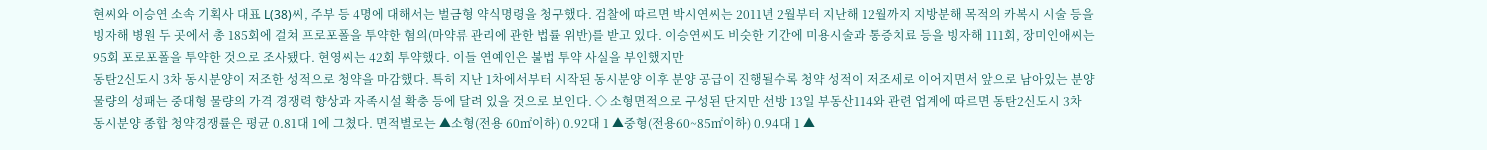현씨와 이승연 소속 기획사 대표 L(38)씨, 주부 등 4명에 대해서는 벌금형 약식명령을 청구했다. 검찰에 따르면 박시연씨는 2011년 2월부터 지난해 12월까지 지방분해 목적의 카복시 시술 등을 빙자해 병원 두 곳에서 총 185회에 걸쳐 프로포폴을 투약한 혐의(마약류 관리에 관한 법률 위반)를 받고 있다. 이승연씨도 비슷한 기간에 미용시술과 통증치료 등을 빙자해 111회, 장미인애씨는 95회 포로포폴을 투약한 것으로 조사됐다. 현영씨는 42회 투약했다. 이들 연예인은 불법 투약 사실을 부인했지만
동탄2신도시 3차 동시분양이 저조한 성적으로 청약을 마감했다. 특히 지난 1차에서부터 시작된 동시분양 이후 분양 공급이 진행될수록 청약 성적이 저조세로 이어지면서 앞으로 남아있는 분양물량의 성패는 중대형 물량의 가격 경쟁력 향상과 자족시설 확충 등에 달려 있을 것으로 보인다. ◇ 소형면적으로 구성된 단지만 선방 13일 부동산114와 관련 업계에 따르면 동탄2신도시 3차 동시분양 종합 청약경쟁률은 평균 0.81대 1에 그쳤다. 면적별로는 ▲소형(전용 60㎡이하) 0.92대 1 ▲중형(전용60~85㎡이하) 0.94대 1 ▲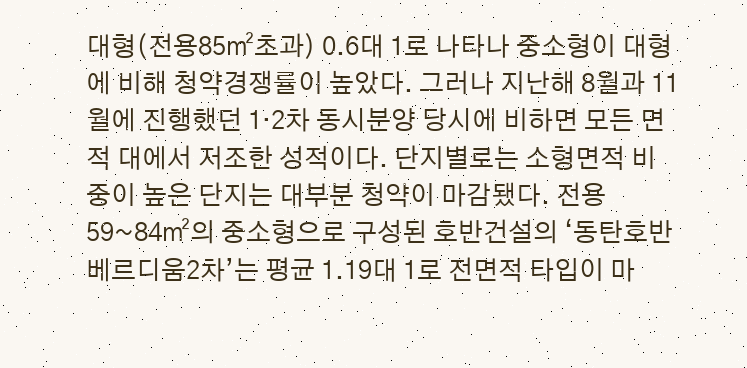대형(전용85㎡초과) 0.6대 1로 나타나 중소형이 대형에 비해 청약경쟁률이 높았다. 그러나 지난해 8월과 11월에 진행했던 1·2차 동시분양 당시에 비하면 모든 면적 대에서 저조한 성적이다. 단지별로는 소형면적 비중이 높은 단지는 대부분 청약이 마감됐다. 전용 59~84㎡의 중소형으로 구성된 호반건설의 ‘동탄호반베르디움2차’는 평균 1.19대 1로 전면적 타입이 마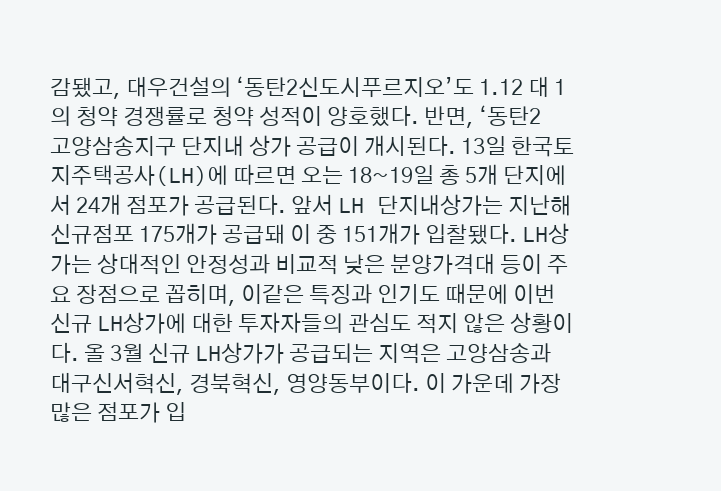감됐고, 대우건설의 ‘동탄2신도시푸르지오’도 1.12 대 1의 청약 경쟁률로 청약 성적이 양호했다. 반면, ‘동탄2
고양삼송지구 단지내 상가 공급이 개시된다. 13일 한국토지주택공사(LH)에 따르면 오는 18~19일 총 5개 단지에서 24개 점포가 공급된다. 앞서 LH 단지내상가는 지난해 신규점포 175개가 공급돼 이 중 151개가 입찰됐다. LH상가는 상대적인 안정성과 비교적 낮은 분양가격대 등이 주요 장점으로 꼽히며, 이같은 특징과 인기도 때문에 이번 신규 LH상가에 대한 투자자들의 관심도 적지 않은 상황이다. 올 3월 신규 LH상가가 공급되는 지역은 고양삼송과 대구신서혁신, 경북혁신, 영양동부이다. 이 가운데 가장 많은 점포가 입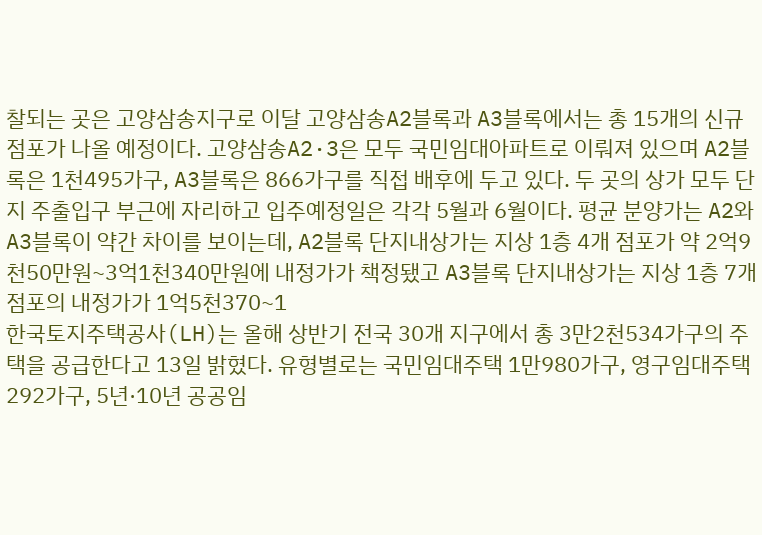찰되는 곳은 고양삼송지구로 이달 고양삼송A2블록과 A3블록에서는 총 15개의 신규 점포가 나올 예정이다. 고양삼송A2·3은 모두 국민임대아파트로 이뤄져 있으며 A2블록은 1천495가구, A3블록은 866가구를 직접 배후에 두고 있다. 두 곳의 상가 모두 단지 주출입구 부근에 자리하고 입주예정일은 각각 5월과 6월이다. 평균 분양가는 A2와 A3블록이 약간 차이를 보이는데, A2블록 단지내상가는 지상 1층 4개 점포가 약 2억9천50만원~3억1천340만원에 내정가가 책정됐고 A3블록 단지내상가는 지상 1층 7개 점포의 내정가가 1억5천370~1
한국토지주택공사(LH)는 올해 상반기 전국 30개 지구에서 총 3만2천534가구의 주택을 공급한다고 13일 밝혔다. 유형별로는 국민임대주택 1만980가구, 영구임대주택 292가구, 5년·10년 공공임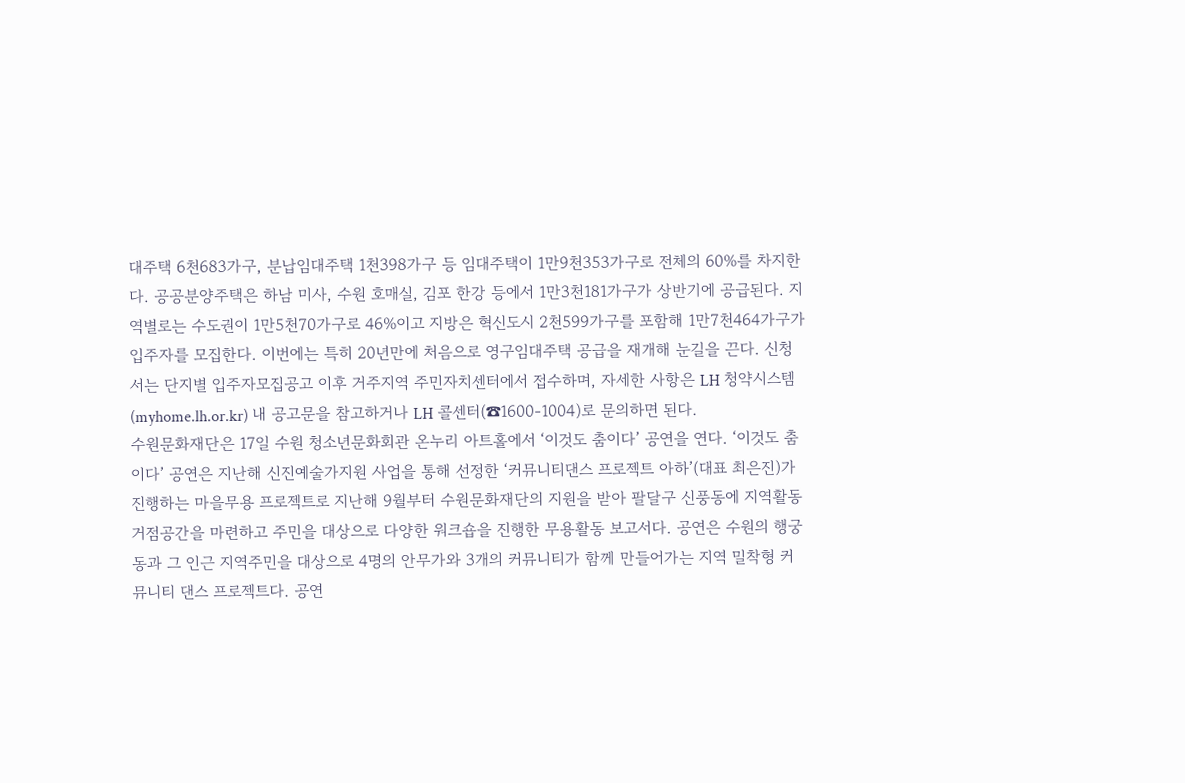대주택 6천683가구, 분납임대주택 1천398가구 등 임대주택이 1만9천353가구로 전체의 60%를 차지한다. 공공분양주택은 하남 미사, 수원 호매실, 김포 한강 등에서 1만3천181가구가 상반기에 공급된다. 지역별로는 수도권이 1만5천70가구로 46%이고 지방은 혁신도시 2천599가구를 포함해 1만7천464가구가 입주자를 모집한다. 이번에는 특히 20년만에 처음으로 영구임대주택 공급을 재개해 눈길을 끈다. 신청서는 단지별 입주자모집공고 이후 거주지역 주민자치센터에서 접수하며, 자세한 사항은 LH 청약시스템(myhome.lh.or.kr) 내 공고문을 참고하거나 LH 콜센터(☎1600-1004)로 문의하면 된다.
수원문화재단은 17일 수원 청소년문화회관 온누리 아트홀에서 ‘이것도 춤이다’ 공연을 연다. ‘이것도 춤이다’ 공연은 지난해 신진예술가지원 사업을 통해 선정한 ‘커뮤니티댄스 프로젝트 아하’(대표 최은진)가 진행하는 마을무용 프로젝트로 지난해 9월부터 수원문화재단의 지원을 받아 팔달구 신풍동에 지역활동 거점공간을 마련하고 주민을 대상으로 다양한 워크숍을 진행한 무용활동 보고서다. 공연은 수원의 행궁동과 그 인근 지역주민을 대상으로 4명의 안무가와 3개의 커뮤니티가 함께 만들어가는 지역 밀착형 커뮤니티 댄스 프로젝트다. 공연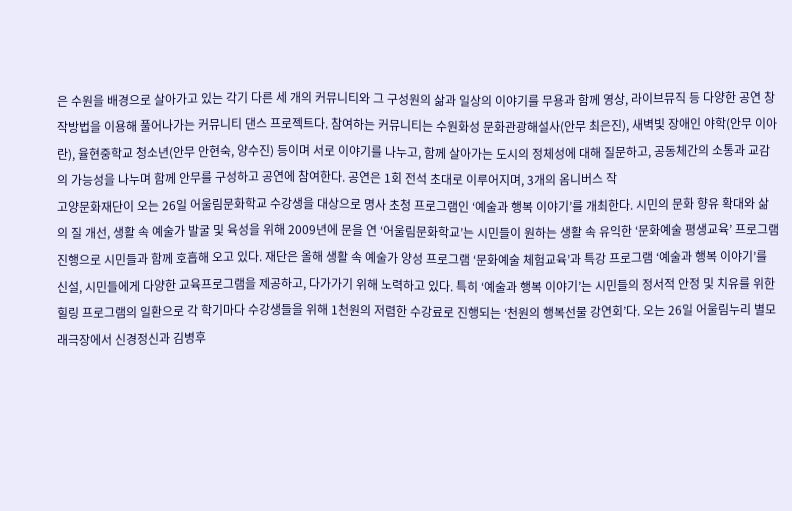은 수원을 배경으로 살아가고 있는 각기 다른 세 개의 커뮤니티와 그 구성원의 삶과 일상의 이야기를 무용과 함께 영상, 라이브뮤직 등 다양한 공연 창작방법을 이용해 풀어나가는 커뮤니티 댄스 프로젝트다. 참여하는 커뮤니티는 수원화성 문화관광해설사(안무 최은진), 새벽빛 장애인 야학(안무 이아란), 율현중학교 청소년(안무 안현숙, 양수진) 등이며 서로 이야기를 나누고, 함께 살아가는 도시의 정체성에 대해 질문하고, 공동체간의 소통과 교감의 가능성을 나누며 함께 안무를 구성하고 공연에 참여한다. 공연은 1회 전석 초대로 이루어지며, 3개의 옴니버스 작
고양문화재단이 오는 26일 어울림문화학교 수강생을 대상으로 명사 초청 프로그램인 ‘예술과 행복 이야기’를 개최한다. 시민의 문화 향유 확대와 삶의 질 개선, 생활 속 예술가 발굴 및 육성을 위해 2009년에 문을 연 ‘어울림문화학교’는 시민들이 원하는 생활 속 유익한 ‘문화예술 평생교육’ 프로그램 진행으로 시민들과 함께 호흡해 오고 있다. 재단은 올해 생활 속 예술가 양성 프로그램 ‘문화예술 체험교육’과 특강 프로그램 ‘예술과 행복 이야기’를 신설, 시민들에게 다양한 교육프로그램을 제공하고, 다가가기 위해 노력하고 있다. 특히 ‘예술과 행복 이야기’는 시민들의 정서적 안정 및 치유를 위한 힐링 프로그램의 일환으로 각 학기마다 수강생들을 위해 1천원의 저렴한 수강료로 진행되는 ‘천원의 행복선물 강연회’다. 오는 26일 어울림누리 별모래극장에서 신경정신과 김병후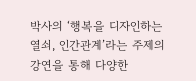박사의 ‘행복을 디자인하는 열쇠, 인간관계’라는 주제의 강연을 통해 다양한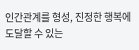인간관계를 형성, 진정한 행복에 도달할 수 있는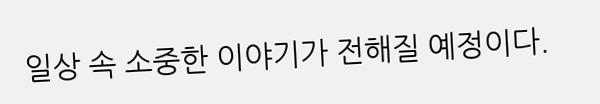일상 속 소중한 이야기가 전해질 예정이다.